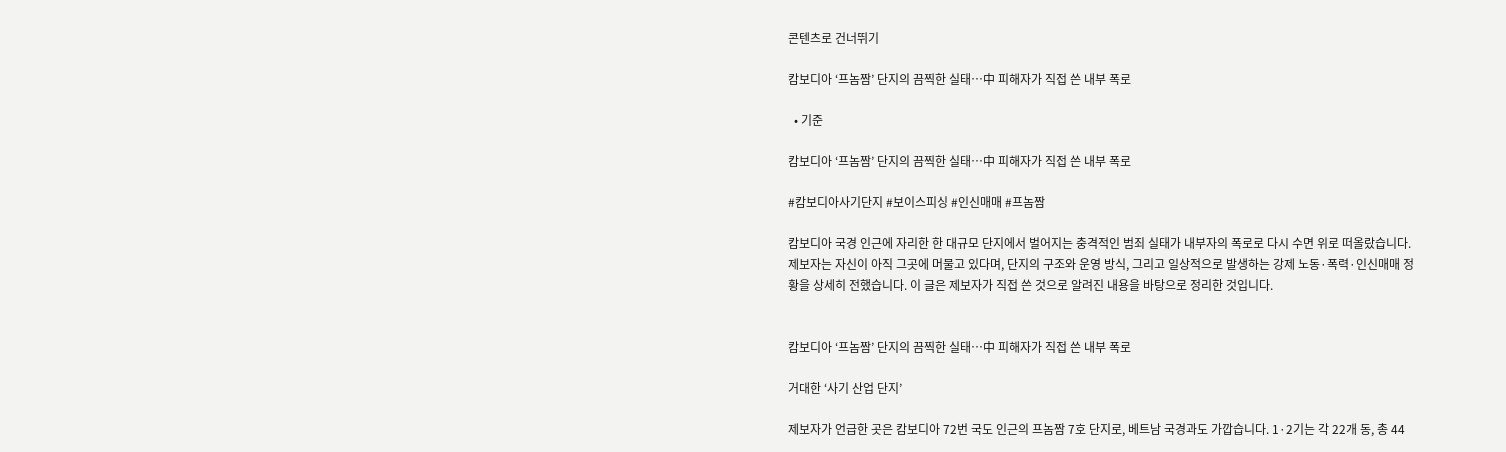콘텐츠로 건너뛰기

캄보디아 ‘프놈짬’ 단지의 끔찍한 실태…中 피해자가 직접 쓴 내부 폭로

  • 기준

캄보디아 ‘프놈짬’ 단지의 끔찍한 실태…中 피해자가 직접 쓴 내부 폭로

#캄보디아사기단지 #보이스피싱 #인신매매 #프놈짬

캄보디아 국경 인근에 자리한 한 대규모 단지에서 벌어지는 충격적인 범죄 실태가 내부자의 폭로로 다시 수면 위로 떠올랐습니다. 제보자는 자신이 아직 그곳에 머물고 있다며, 단지의 구조와 운영 방식, 그리고 일상적으로 발생하는 강제 노동·폭력·인신매매 정황을 상세히 전했습니다. 이 글은 제보자가 직접 쓴 것으로 알려진 내용을 바탕으로 정리한 것입니다.


캄보디아 ‘프놈짬’ 단지의 끔찍한 실태…中 피해자가 직접 쓴 내부 폭로

거대한 ‘사기 산업 단지’

제보자가 언급한 곳은 캄보디아 72번 국도 인근의 프놈짬 7호 단지로, 베트남 국경과도 가깝습니다. 1·2기는 각 22개 동, 총 44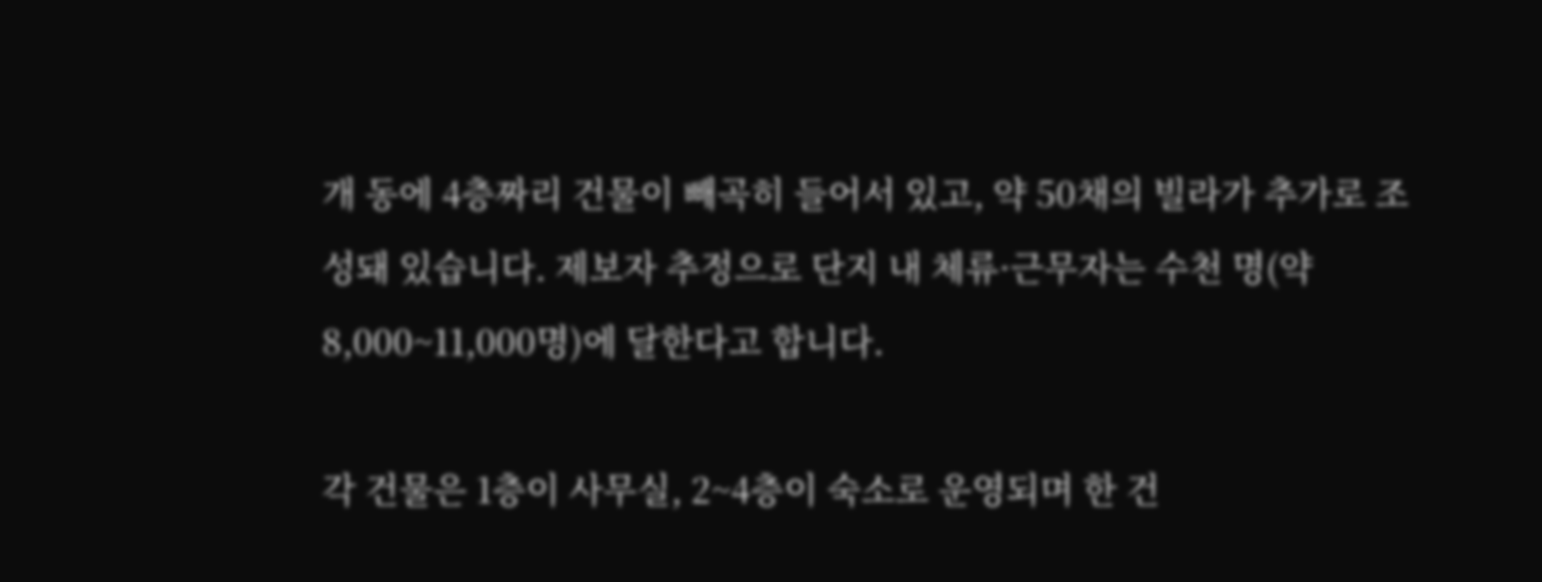개 동에 4층짜리 건물이 빼곡히 들어서 있고, 약 50채의 빌라가 추가로 조성돼 있습니다. 제보자 추정으로 단지 내 체류·근무자는 수천 명(약 8,000~11,000명)에 달한다고 합니다.

각 건물은 1층이 사무실, 2~4층이 숙소로 운영되며 한 건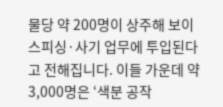물당 약 200명이 상주해 보이스피싱·사기 업무에 투입된다고 전해집니다. 이들 가운데 약 3,000명은 ‘색분 공작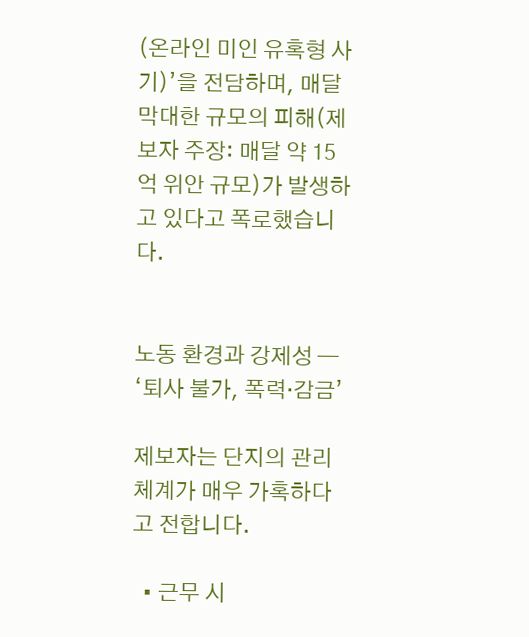(온라인 미인 유혹형 사기)’을 전담하며, 매달 막대한 규모의 피해(제보자 주장: 매달 약 15억 위안 규모)가 발생하고 있다고 폭로했습니다.


노동 환경과 강제성 — ‘퇴사 불가, 폭력·감금’

제보자는 단지의 관리 체계가 매우 가혹하다고 전합니다.

  • 근무 시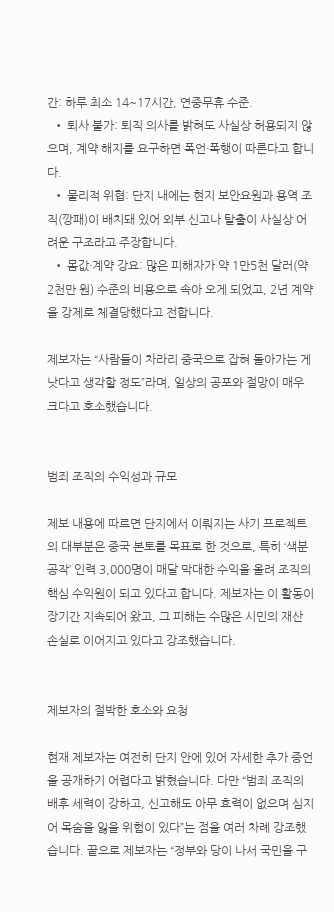간: 하루 최소 14~17시간, 연중무휴 수준.
  • 퇴사 불가: 퇴직 의사를 밝혀도 사실상 허용되지 않으며, 계약 해지를 요구하면 폭언·폭행이 따른다고 합니다.
  • 물리적 위협: 단지 내에는 현지 보안요원과 용역 조직(깡패)이 배치돼 있어 외부 신고나 탈출이 사실상 어려운 구조라고 주장합니다.
  • 몸값·계약 강요: 많은 피해자가 약 1만5천 달러(약 2천만 원) 수준의 비용으로 속아 오게 되었고, 2년 계약을 강제로 체결당했다고 전합니다.

제보자는 “사람들이 차라리 중국으로 잡혀 돌아가는 게 낫다고 생각할 정도”라며, 일상의 공포와 절망이 매우 크다고 호소했습니다.


범죄 조직의 수익성과 규모

제보 내용에 따르면 단지에서 이뤄지는 사기 프로젝트의 대부분은 중국 본토를 목표로 한 것으로, 특히 ‘색분 공작’ 인력 3,000명이 매달 막대한 수익을 올려 조직의 핵심 수익원이 되고 있다고 합니다. 제보자는 이 활동이 장기간 지속되어 왔고, 그 피해는 수많은 시민의 재산 손실로 이어지고 있다고 강조했습니다.


제보자의 절박한 호소와 요청

현재 제보자는 여전히 단지 안에 있어 자세한 추가 증언을 공개하기 어렵다고 밝혔습니다. 다만 “범죄 조직의 배후 세력이 강하고, 신고해도 아무 효력이 없으며 심지어 목숨을 잃을 위험이 있다”는 점을 여러 차례 강조했습니다. 끝으로 제보자는 “정부와 당이 나서 국민을 구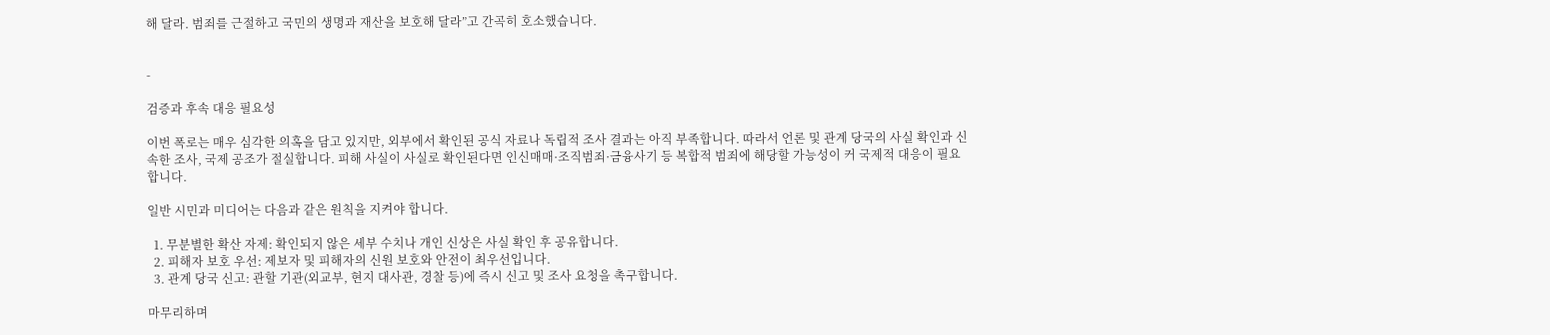해 달라. 범죄를 근절하고 국민의 생명과 재산을 보호해 달라”고 간곡히 호소했습니다.


-

검증과 후속 대응 필요성

이번 폭로는 매우 심각한 의혹을 담고 있지만, 외부에서 확인된 공식 자료나 독립적 조사 결과는 아직 부족합니다. 따라서 언론 및 관계 당국의 사실 확인과 신속한 조사, 국제 공조가 절실합니다. 피해 사실이 사실로 확인된다면 인신매매·조직범죄·금융사기 등 복합적 범죄에 해당할 가능성이 커 국제적 대응이 필요합니다.

일반 시민과 미디어는 다음과 같은 원칙을 지켜야 합니다.

  1. 무분별한 확산 자제: 확인되지 않은 세부 수치나 개인 신상은 사실 확인 후 공유합니다.
  2. 피해자 보호 우선: 제보자 및 피해자의 신원 보호와 안전이 최우선입니다.
  3. 관계 당국 신고: 관할 기관(외교부, 현지 대사관, 경찰 등)에 즉시 신고 및 조사 요청을 촉구합니다.

마무리하며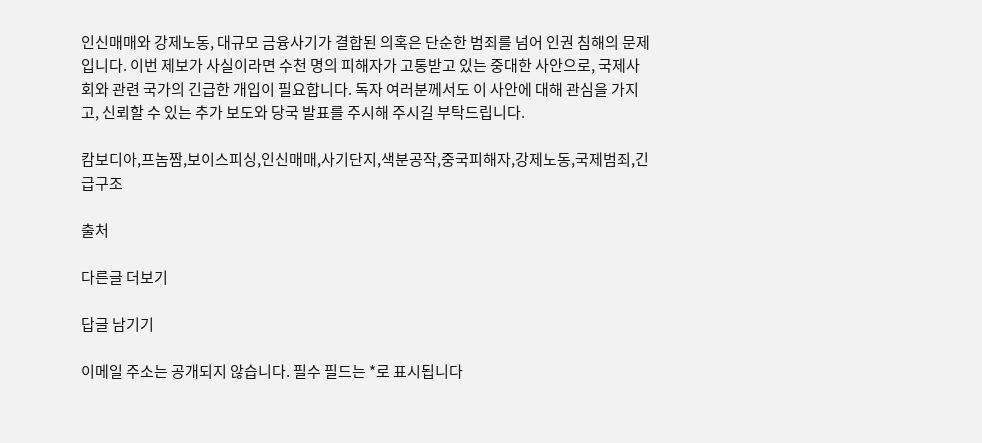인신매매와 강제노동, 대규모 금융사기가 결합된 의혹은 단순한 범죄를 넘어 인권 침해의 문제입니다. 이번 제보가 사실이라면 수천 명의 피해자가 고통받고 있는 중대한 사안으로, 국제사회와 관련 국가의 긴급한 개입이 필요합니다. 독자 여러분께서도 이 사안에 대해 관심을 가지고, 신뢰할 수 있는 추가 보도와 당국 발표를 주시해 주시길 부탁드립니다.

캄보디아,프놈짬,보이스피싱,인신매매,사기단지,색분공작,중국피해자,강제노동,국제범죄,긴급구조

출처

다른글 더보기

답글 남기기

이메일 주소는 공개되지 않습니다. 필수 필드는 *로 표시됩니다